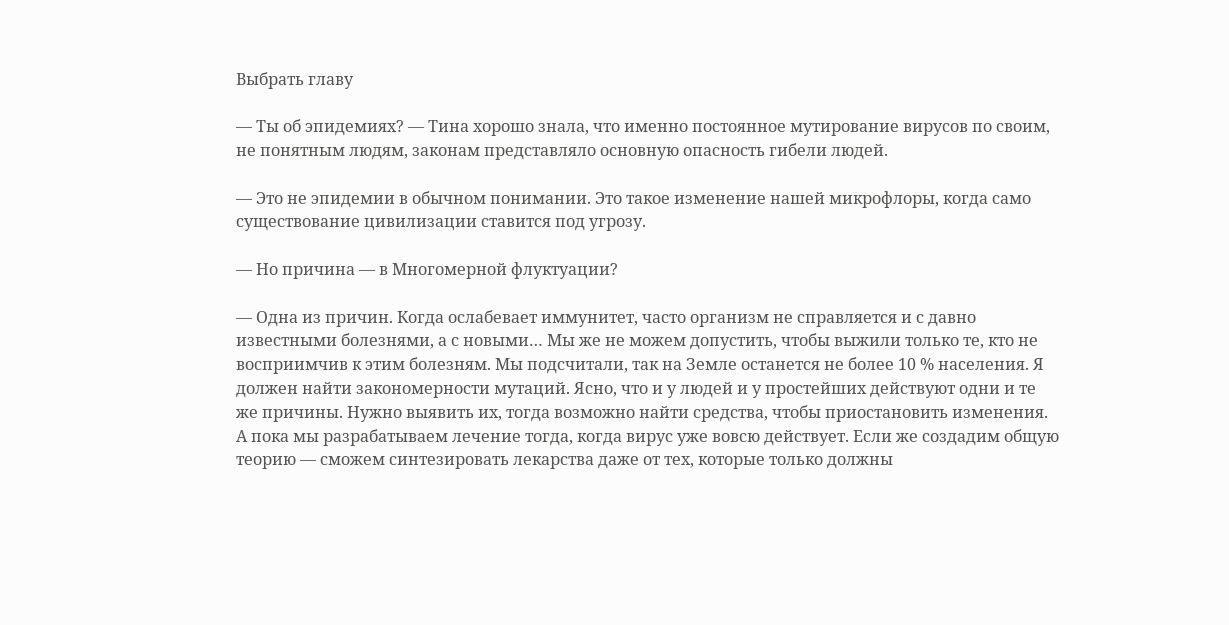Выбрать главу

— Ты об эпидемиях? — Тина хорошо знала, что именно постоянное мутирование вирусов по своим, не понятным людям, законам представляло основную опасность гибели людей.

— Это не эпидемии в обычном понимании. Это такое изменение нашей микрофлоры, когда само существование цивилизации ставится под угрозу.

— Но причина — в Многомерной флуктуации?

— Одна из причин. Когда ослабевает иммунитет, часто организм не справляется и с давно известными болезнями, а с новыми… Мы же не можем допустить, чтобы выжили только те, кто не восприимчив к этим болезням. Мы подсчитали, так на Земле останется не более 10 % населения. Я должен найти закономерности мутаций. Ясно, что и у людей и у простейших действуют одни и те же причины. Нужно выявить их, тогда возможно найти средства, чтобы приостановить изменения. А пока мы разрабатываем лечение тогда, когда вирус уже вовсю действует. Если же создадим общую теорию — сможем синтезировать лекарства даже от тех, которые только должны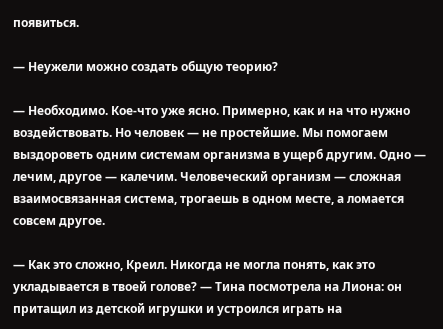появиться.

— Неужели можно создать общую теорию?

— Необходимо. Кое-что уже ясно. Примерно, как и на что нужно воздействовать. Но человек — не простейшие. Мы помогаем выздороветь одним системам организма в ущерб другим. Одно — лечим, другое — калечим. Человеческий организм — сложная взаимосвязанная система, трогаешь в одном месте, а ломается совсем другое.

— Как это сложно, Креил. Никогда не могла понять, как это укладывается в твоей голове? — Тина посмотрела на Лиона: он притащил из детской игрушки и устроился играть на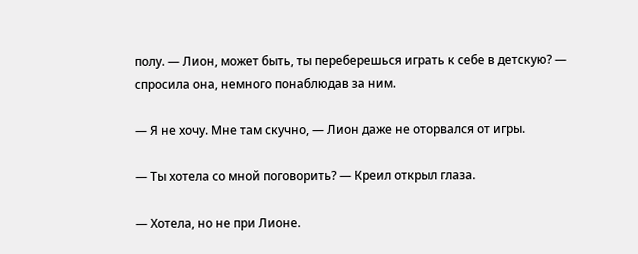полу. — Лион, может быть, ты переберешься играть к себе в детскую? — спросила она, немного понаблюдав за ним.

— Я не хочу. Мне там скучно, — Лион даже не оторвался от игры.

— Ты хотела со мной поговорить? — Креил открыл глаза.

— Хотела, но не при Лионе.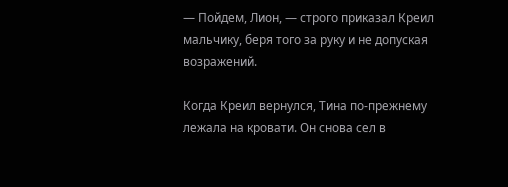— Пойдем, Лион, — строго приказал Креил мальчику, беря того за руку и не допуская возражений.

Когда Креил вернулся, Тина по-прежнему лежала на кровати. Он снова сел в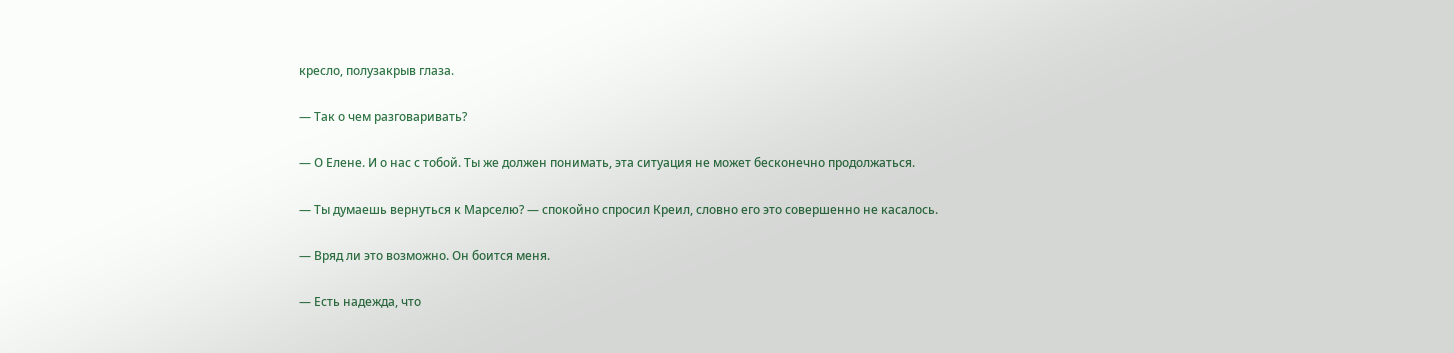кресло, полузакрыв глаза.

— Так о чем разговаривать?

— О Елене. И о нас с тобой. Ты же должен понимать, эта ситуация не может бесконечно продолжаться.

— Ты думаешь вернуться к Марселю? — спокойно спросил Креил, словно его это совершенно не касалось.

— Вряд ли это возможно. Он боится меня.

— Есть надежда, что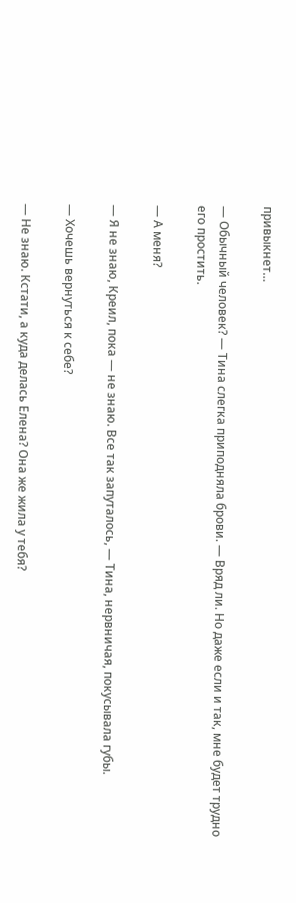привыкнет…

— Обычный человек? — Тина слегка приподняла брови. — Вряд ли. Но даже если и так, мне будет трудно его простить.

— А меня?

— Я не знаю, Креил, пока — не знаю. Все так запуталось, — Тина, нервничая, покусывала губы.

— Хочешь вернуться к себе?

— Не знаю. Кстати, а куда делась Елена? Она же жила у тебя?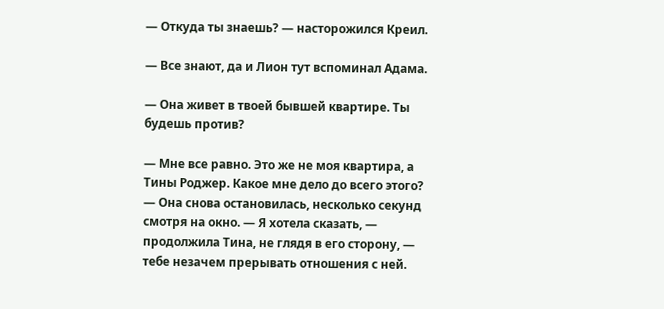— Откуда ты знаешь? — насторожился Креил.

— Все знают, да и Лион тут вспоминал Адама.

— Она живет в твоей бывшей квартире. Ты будешь против?

— Мне все равно. Это же не моя квартира, а Тины Роджер. Какое мне дело до всего этого? — Она снова остановилась, несколько секунд смотря на окно. — Я хотела сказать, — продолжила Тина, не глядя в его сторону, — тебе незачем прерывать отношения с ней.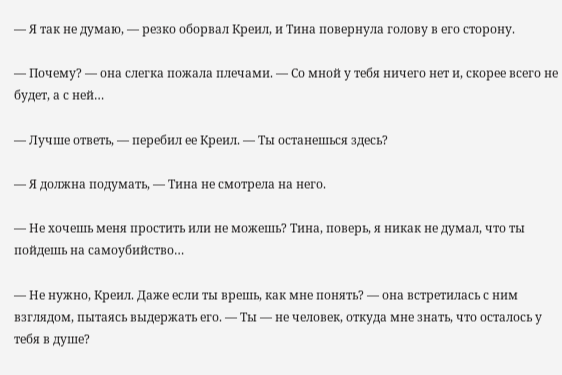— Я так не думаю, — резко оборвал Креил, и Тина повернула голову в его сторону.

— Почему? — она слегка пожала плечами. — Со мной у тебя ничего нет и, скорее всего не будет, а с ней…

— Лучше ответь, — перебил ее Креил. — Ты останешься здесь?

— Я должна подумать, — Тина не смотрела на него.

— Не хочешь меня простить или не можешь? Тина, поверь, я никак не думал, что ты пойдешь на самоубийство…

— Не нужно, Креил. Даже если ты врешь, как мне понять? — она встретилась с ним взглядом, пытаясь выдержать его. — Ты — не человек, откуда мне знать, что осталось у тебя в душе?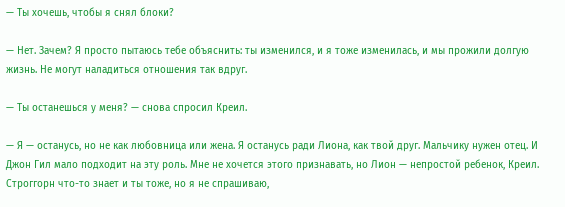— Ты хочешь, чтобы я снял блоки?

— Нет. Зачем? Я просто пытаюсь тебе объяснить: ты изменился, и я тоже изменилась, и мы прожили долгую жизнь. Не могут наладиться отношения так вдруг.

— Ты останешься у меня? — снова спросил Креил.

— Я — останусь, но не как любовница или жена. Я останусь ради Лиона, как твой друг. Мальчику нужен отец. И Джон Гил мало подходит на эту роль. Мне не хочется этого признавать, но Лион — непростой ребенок, Креил. Строггорн что-то знает и ты тоже, но я не спрашиваю,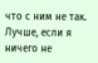что с ним не так. Лучше, если я ничего не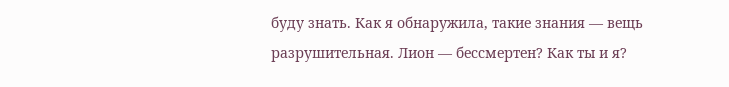буду знать. Как я обнаружила, такие знания — вещь разрушительная. Лион — бессмертен? Как ты и я?